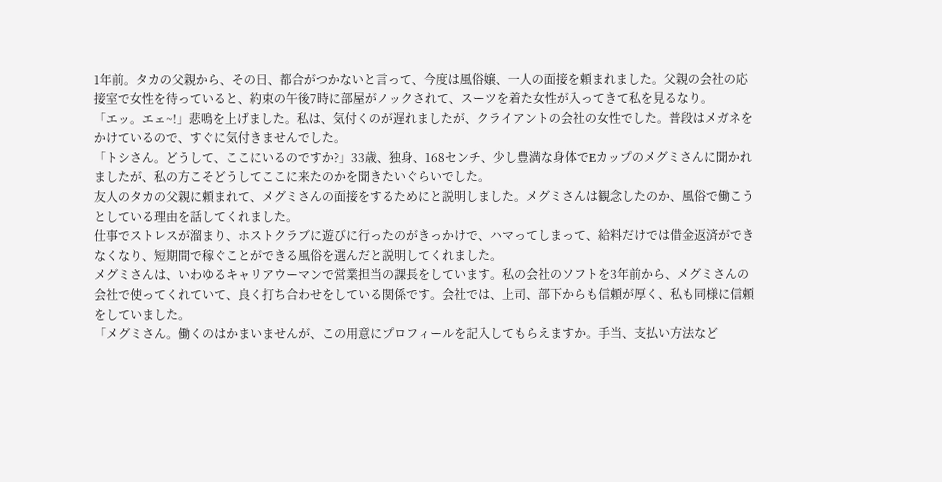1年前。タカの父親から、その日、都合がつかないと言って、今度は風俗嬢、一人の面接を頼まれました。父親の会社の応接室で女性を待っていると、約束の午後7時に部屋がノックされて、スーツを着た女性が入ってきて私を見るなり。
「エッ。エェ~!」悲鳴を上げました。私は、気付くのが遅れましたが、クライアントの会社の女性でした。普段はメガネをかけているので、すぐに気付きませんでした。
「トシさん。どうして、ここにいるのですか?」33歳、独身、168センチ、少し豊満な身体でEカップのメグミさんに聞かれましたが、私の方こそどうしてここに来たのかを聞きたいぐらいでした。
友人のタカの父親に頼まれて、メグミさんの面接をするためにと説明しました。メグミさんは観念したのか、風俗で働こうとしている理由を話してくれました。
仕事でストレスが溜まり、ホストクラブに遊びに行ったのがきっかけで、ハマってしまって、給料だけでは借金返済ができなくなり、短期間で稼ぐことができる風俗を選んだと説明してくれました。
メグミさんは、いわゆるキャリアウーマンで営業担当の課長をしています。私の会社のソフトを3年前から、メグミさんの会社で使ってくれていて、良く打ち合わせをしている関係です。会社では、上司、部下からも信頼が厚く、私も同様に信頼をしていました。
「メグミさん。働くのはかまいませんが、この用意にプロフィールを記入してもらえますか。手当、支払い方法など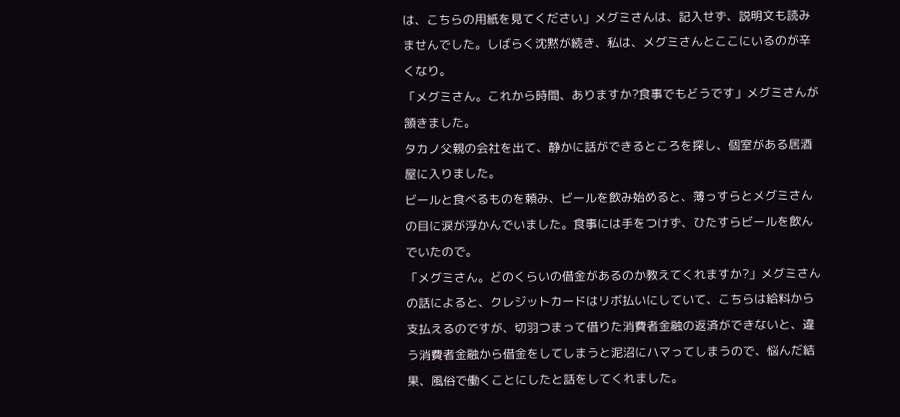は、こちらの用紙を見てください」メグミさんは、記入せず、説明文も読みませんでした。しばらく沈黙が続き、私は、メグミさんとここにいるのが辛くなり。
「メグミさん。これから時間、ありますか?食事でもどうです」メグミさんが頷きました。
タカノ父親の会社を出て、静かに話ができるところを探し、個室がある居酒屋に入りました。
ビールと食べるものを頼み、ビールを飲み始めると、薄っすらとメグミさんの目に涙が浮かんでいました。食事には手をつけず、ひたすらビールを飲んでいたので。
「メグミさん。どのくらいの借金があるのか教えてくれますか?」メグミさんの話によると、クレジットカードはリボ払いにしていて、こちらは給料から支払えるのですが、切羽つまって借りた消費者金融の返済ができないと、違う消費者金融から借金をしてしまうと泥沼にハマってしまうので、悩んだ結果、風俗で働くことにしたと話をしてくれました。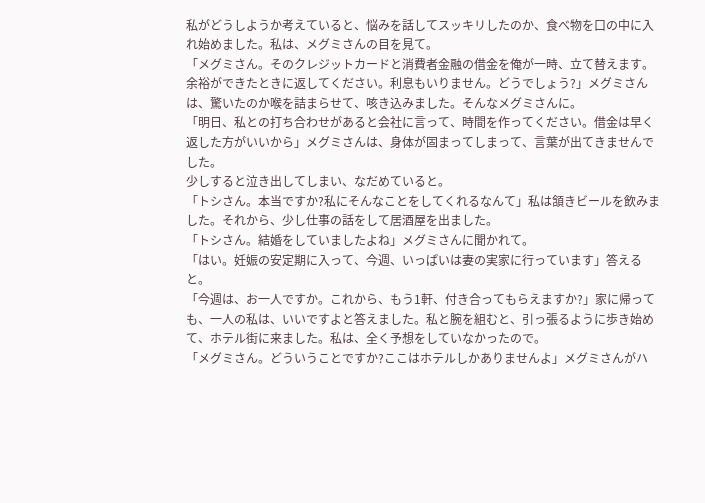私がどうしようか考えていると、悩みを話してスッキリしたのか、食べ物を口の中に入れ始めました。私は、メグミさんの目を見て。
「メグミさん。そのクレジットカードと消費者金融の借金を俺が一時、立て替えます。余裕ができたときに返してください。利息もいりません。どうでしょう?」メグミさんは、驚いたのか喉を詰まらせて、咳き込みました。そんなメグミさんに。
「明日、私との打ち合わせがあると会社に言って、時間を作ってください。借金は早く返した方がいいから」メグミさんは、身体が固まってしまって、言葉が出てきませんでした。
少しすると泣き出してしまい、なだめていると。
「トシさん。本当ですか?私にそんなことをしてくれるなんて」私は頷きビールを飲みました。それから、少し仕事の話をして居酒屋を出ました。
「トシさん。結婚をしていましたよね」メグミさんに聞かれて。
「はい。妊娠の安定期に入って、今週、いっぱいは妻の実家に行っています」答えると。
「今週は、お一人ですか。これから、もう1軒、付き合ってもらえますか?」家に帰っても、一人の私は、いいですよと答えました。私と腕を組むと、引っ張るように歩き始めて、ホテル街に来ました。私は、全く予想をしていなかったので。
「メグミさん。どういうことですか?ここはホテルしかありませんよ」メグミさんがハ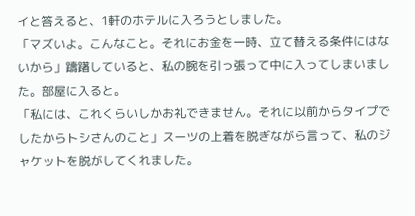イと答えると、1軒のホテルに入ろうとしました。
「マズいよ。こんなこと。それにお金を一時、立て替える条件にはないから」躊躇していると、私の腕を引っ張って中に入ってしまいました。部屋に入ると。
「私には、これくらいしかお礼できません。それに以前からタイプでしたからトシさんのこと」スーツの上着を脱ぎながら言って、私のジャケットを脱がしてくれました。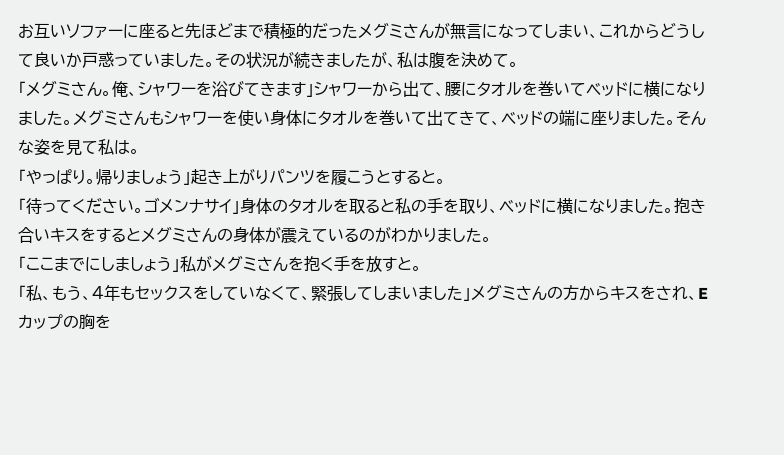お互いソファーに座ると先ほどまで積極的だったメグミさんが無言になってしまい、これからどうして良いか戸惑っていました。その状況が続きましたが、私は腹を決めて。
「メグミさん。俺、シャワーを浴びてきます」シャワーから出て、腰にタオルを巻いてベッドに横になりました。メグミさんもシャワーを使い身体にタオルを巻いて出てきて、ベッドの端に座りました。そんな姿を見て私は。
「やっぱり。帰りましょう」起き上がりパンツを履こうとすると。
「待ってください。ゴメンナサイ」身体のタオルを取ると私の手を取り、ベッドに横になりました。抱き合いキスをするとメグミさんの身体が震えているのがわかりました。
「ここまでにしましょう」私がメグミさんを抱く手を放すと。
「私、もう、4年もセックスをしていなくて、緊張してしまいました」メグミさんの方からキスをされ、Eカップの胸を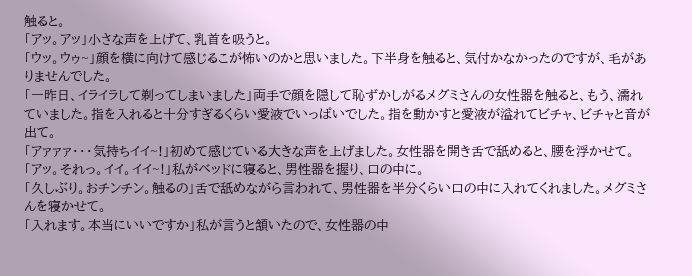触ると。
「アッ。アッ」小さな声を上げて、乳首を吸うと。
「ウッ。ウゥ~」顔を横に向けて感じるこが怖いのかと思いました。下半身を触ると、気付かなかったのですが、毛がありませんでした。
「一昨日、イライラして剃ってしまいました」両手で顔を隠して恥ずかしがるメグミさんの女性器を触ると、もう、濡れていました。指を入れると十分すぎるくらい愛液でいっぱいでした。指を動かすと愛液が溢れてビチャ、ビチャと音が出て。
「アァァァ・・・気持ちイイ~!」初めて感じている大きな声を上げました。女性器を開き舌で舐めると、腰を浮かせて。
「アッ。それっ。イイ。イイ~!」私がベッドに寝ると、男性器を握り、口の中に。
「久しぶり。おチンチン。触るの」舌で舐めながら言われて、男性器を半分くらい口の中に入れてくれました。メグミさんを寝かせて。
「入れます。本当にいいですか」私が言うと頷いたので、女性器の中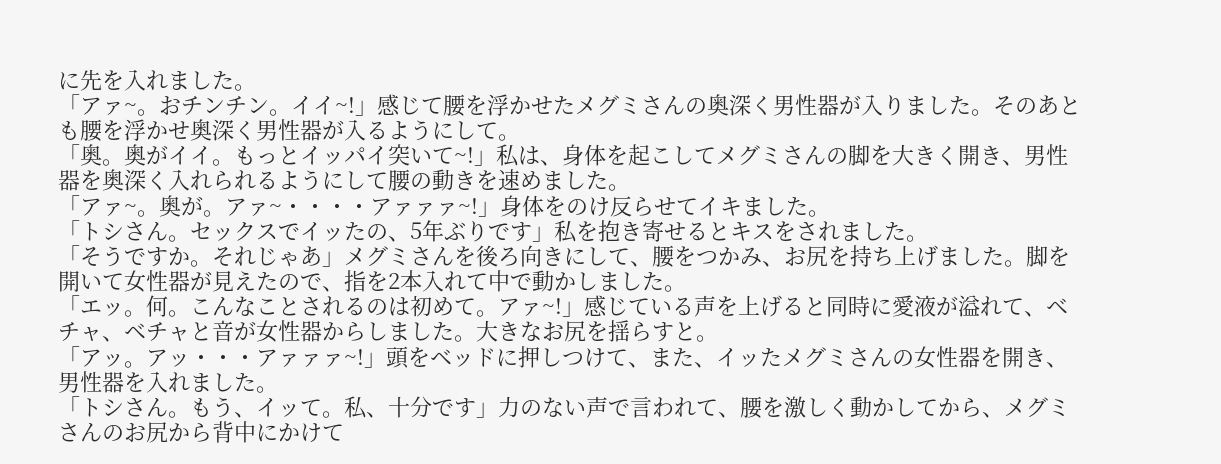に先を入れました。
「アァ~。おチンチン。イイ~!」感じて腰を浮かせたメグミさんの奥深く男性器が入りました。そのあとも腰を浮かせ奥深く男性器が入るようにして。
「奥。奥がイイ。もっとイッパイ突いて~!」私は、身体を起こしてメグミさんの脚を大きく開き、男性器を奥深く入れられるようにして腰の動きを速めました。
「アァ~。奥が。アァ~・・・・アァァァ~!」身体をのけ反らせてイキました。
「トシさん。セックスでイッたの、5年ぶりです」私を抱き寄せるとキスをされました。
「そうですか。それじゃあ」メグミさんを後ろ向きにして、腰をつかみ、お尻を持ち上げました。脚を開いて女性器が見えたので、指を2本入れて中で動かしました。
「エッ。何。こんなことされるのは初めて。アァ~!」感じている声を上げると同時に愛液が溢れて、ベチャ、ベチャと音が女性器からしました。大きなお尻を揺らすと。
「アッ。アッ・・・アァァァ~!」頭をベッドに押しつけて、また、イッたメグミさんの女性器を開き、男性器を入れました。
「トシさん。もう、イッて。私、十分です」力のない声で言われて、腰を激しく動かしてから、メグミさんのお尻から背中にかけて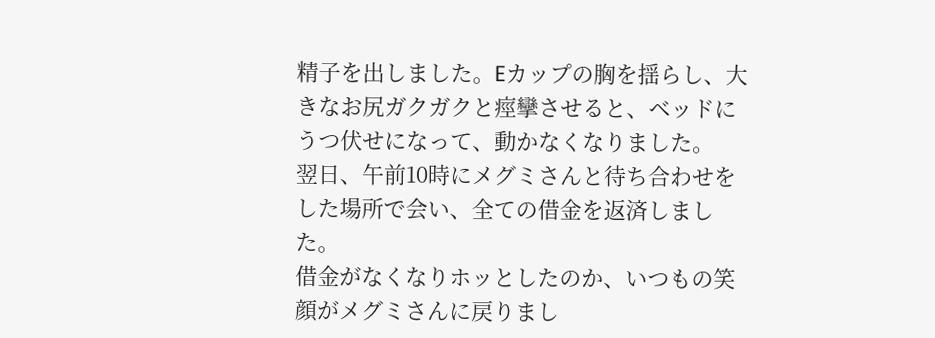精子を出しました。Eカップの胸を揺らし、大きなお尻ガクガクと痙攣させると、ベッドにうつ伏せになって、動かなくなりました。
翌日、午前10時にメグミさんと待ち合わせをした場所で会い、全ての借金を返済しました。
借金がなくなりホッとしたのか、いつもの笑顔がメグミさんに戻りまし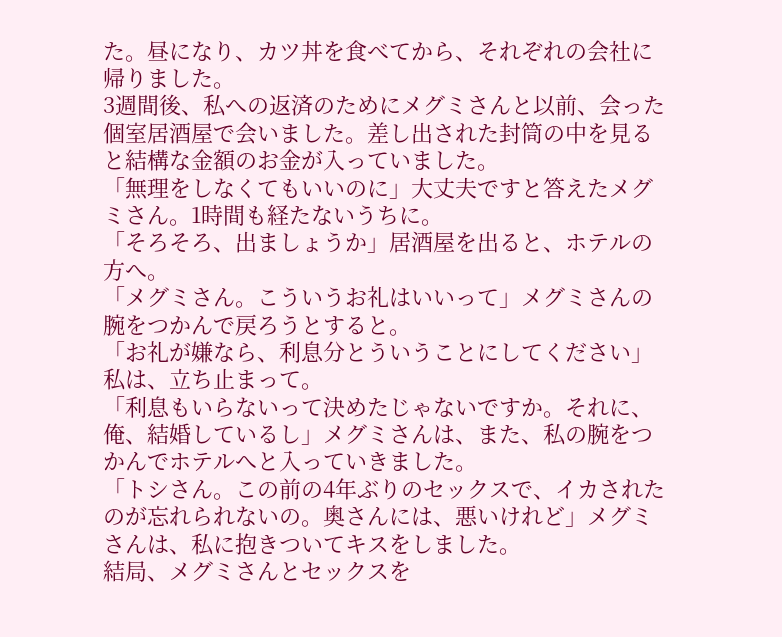た。昼になり、カツ丼を食べてから、それぞれの会社に帰りました。
3週間後、私への返済のためにメグミさんと以前、会った個室居酒屋で会いました。差し出された封筒の中を見ると結構な金額のお金が入っていました。
「無理をしなくてもいいのに」大丈夫ですと答えたメグミさん。1時間も経たないうちに。
「そろそろ、出ましょうか」居酒屋を出ると、ホテルの方へ。
「メグミさん。こういうお礼はいいって」メグミさんの腕をつかんで戻ろうとすると。
「お礼が嫌なら、利息分とういうことにしてください」私は、立ち止まって。
「利息もいらないって決めたじゃないですか。それに、俺、結婚しているし」メグミさんは、また、私の腕をつかんでホテルへと入っていきました。
「トシさん。この前の4年ぶりのセックスで、イカされたのが忘れられないの。奥さんには、悪いけれど」メグミさんは、私に抱きついてキスをしました。
結局、メグミさんとセックスを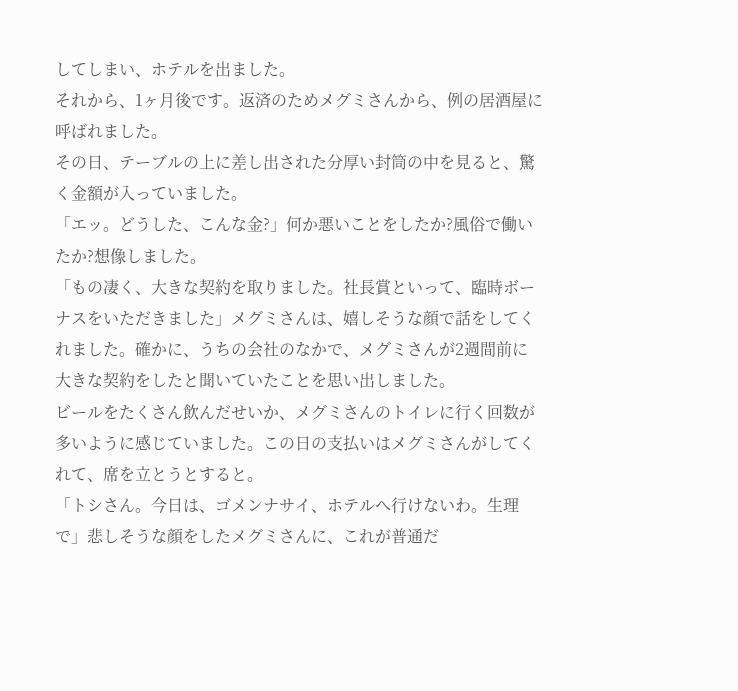してしまい、ホテルを出ました。
それから、1ヶ月後です。返済のためメグミさんから、例の居酒屋に呼ばれました。
その日、テーブルの上に差し出された分厚い封筒の中を見ると、驚く金額が入っていました。
「エッ。どうした、こんな金?」何か悪いことをしたか?風俗で働いたか?想像しました。
「もの凄く、大きな契約を取りました。社長賞といって、臨時ボーナスをいただきました」メグミさんは、嬉しそうな顔で話をしてくれました。確かに、うちの会社のなかで、メグミさんが2週間前に大きな契約をしたと聞いていたことを思い出しました。
ビールをたくさん飲んだせいか、メグミさんのトイレに行く回数が多いように感じていました。この日の支払いはメグミさんがしてくれて、席を立とうとすると。
「トシさん。今日は、ゴメンナサイ、ホテルへ行けないわ。生理で」悲しそうな顔をしたメグミさんに、これが普通だ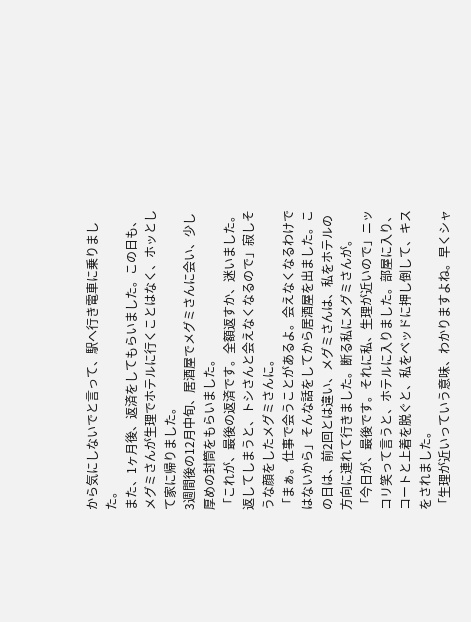から気にしないでと言って、駅へ行き電車に乗りました。
また、1ヶ月後、返済をしてもらいました。この日も、メグミさんが生理でホテルに行くことはなく、ホッとして家に帰りました。
3週間後の12月中旬、居酒屋でメグミさんに会い、少し厚めの封筒をもらいました。
「これが、最後の返済です。全額返すか、迷いました。返してしまうと、トシさんと会えなくなるので」寂しそうな顔をしたメグミさんに。
「まぁ。仕事で会うことがあるよ。会えなくなるわけではないから」そんな話をしてから居酒屋を出ました。この日は、前2回とは違い、メグミさんは、私をホテルの方向に連れて行きました。断る私にメグミさんが。
「今日が、最後です。それに私、生理が近いので」ニッコリ笑って言うと、ホテルに入りました。部屋に入り、コートと上着を脱ぐと、私をベッドに押し倒して、キスをされました。
「生理が近いっていう意味、わかりますよね。早くシャ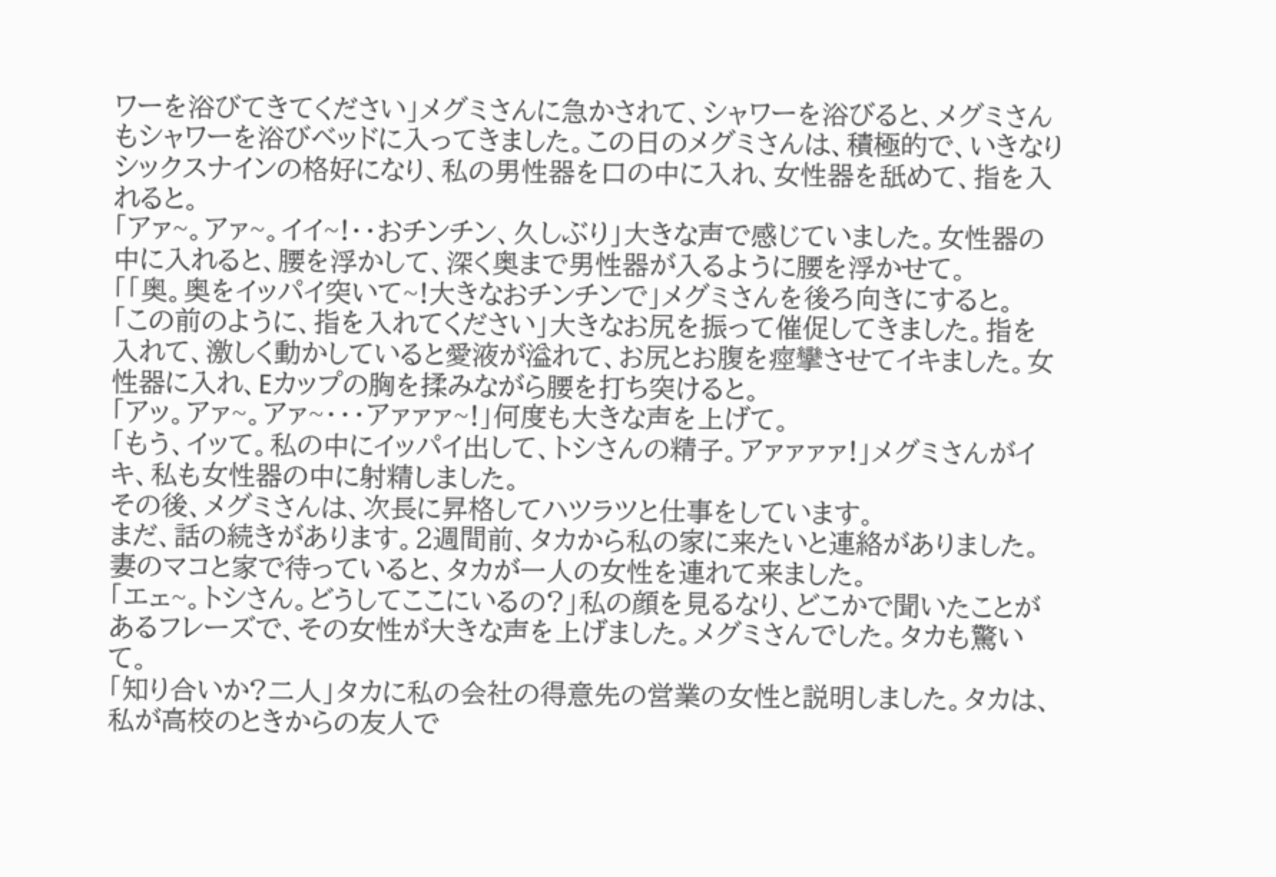ワーを浴びてきてください」メグミさんに急かされて、シャワーを浴びると、メグミさんもシャワーを浴びベッドに入ってきました。この日のメグミさんは、積極的で、いきなりシックスナインの格好になり、私の男性器を口の中に入れ、女性器を舐めて、指を入れると。
「アァ~。アァ~。イイ~!・・おチンチン、久しぶり」大きな声で感じていました。女性器の中に入れると、腰を浮かして、深く奥まで男性器が入るように腰を浮かせて。
「「奥。奥をイッパイ突いて~!大きなおチンチンで」メグミさんを後ろ向きにすると。
「この前のように、指を入れてください」大きなお尻を振って催促してきました。指を入れて、激しく動かしていると愛液が溢れて、お尻とお腹を痙攣させてイキました。女性器に入れ、Eカップの胸を揉みながら腰を打ち突けると。
「アッ。アァ~。アァ~・・・アァァァ~!」何度も大きな声を上げて。
「もう、イッて。私の中にイッパイ出して、トシさんの精子。アァァァァ!」メグミさんがイキ、私も女性器の中に射精しました。
その後、メグミさんは、次長に昇格してハツラツと仕事をしています。
まだ、話の続きがあります。2週間前、タカから私の家に来たいと連絡がありました。
妻のマコと家で待っていると、タカが一人の女性を連れて来ました。
「エェ~。トシさん。どうしてここにいるの?」私の顔を見るなり、どこかで聞いたことがあるフレーズで、その女性が大きな声を上げました。メグミさんでした。タカも驚いて。
「知り合いか?二人」タカに私の会社の得意先の営業の女性と説明しました。タカは、私が高校のときからの友人で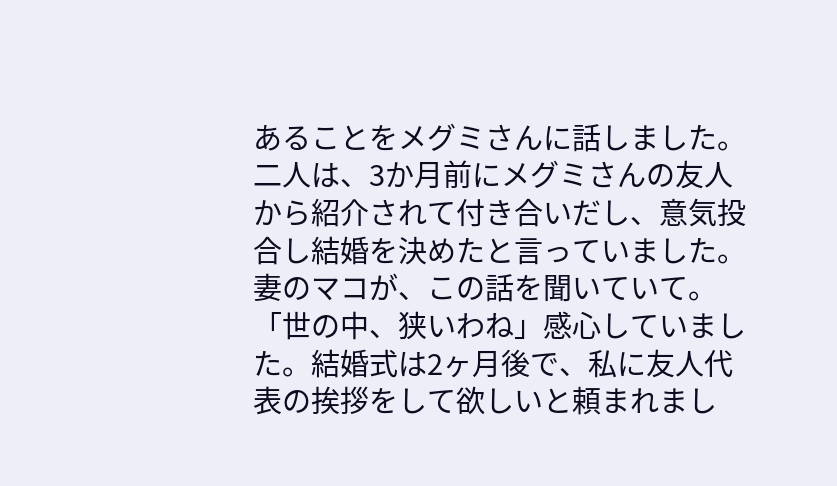あることをメグミさんに話しました。
二人は、3か月前にメグミさんの友人から紹介されて付き合いだし、意気投合し結婚を決めたと言っていました。妻のマコが、この話を聞いていて。
「世の中、狭いわね」感心していました。結婚式は2ヶ月後で、私に友人代表の挨拶をして欲しいと頼まれまし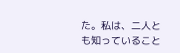た。私は、二人とも知っていること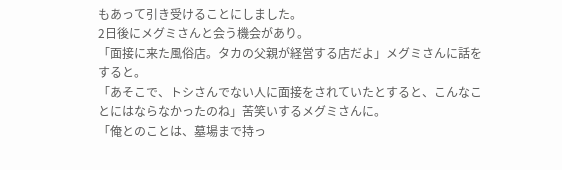もあって引き受けることにしました。
2日後にメグミさんと会う機会があり。
「面接に来た風俗店。タカの父親が経営する店だよ」メグミさんに話をすると。
「あそこで、トシさんでない人に面接をされていたとすると、こんなことにはならなかったのね」苦笑いするメグミさんに。
「俺とのことは、墓場まで持っ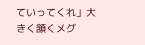ていってくれ」大きく頷くメグ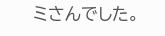ミさんでした。